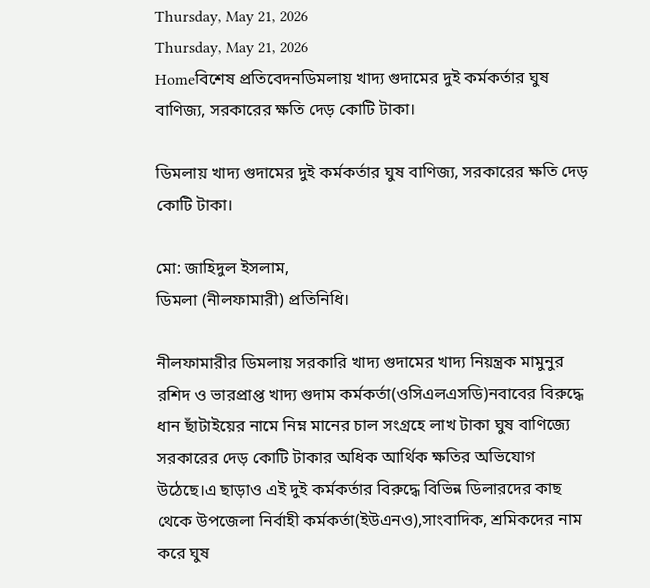Thursday, May 21, 2026
Thursday, May 21, 2026
Homeবিশেষ প্রতিবেদনডিমলায় খাদ্য গুদামের দুই কর্মকর্তার ঘুষ বাণিজ্য, সরকারের ক্ষতি দেড় কোটি টাকা।

ডিমলায় খাদ্য গুদামের দুই কর্মকর্তার ঘুষ বাণিজ্য, সরকারের ক্ষতি দেড় কোটি টাকা।

মো: জাহিদুল ইসলাম,
ডিমলা (নীলফামারী) প্রতিনিধি।

নীলফামারীর ডিমলায় সরকারি খাদ্য গুদামের খাদ্য নিয়ন্ত্রক মামুনুর রশিদ ও ভারপ্রাপ্ত খাদ্য গুদাম কর্মকর্তা(ওসিএলএসডি)নবাবের বিরুদ্ধে ধান ছাঁটাইয়ের নামে নিম্ন মানের চাল সংগ্রহে লাখ টাকা ঘুষ বাণিজ্যে সরকারের দেড় কোটি টাকার অধিক আর্থিক ক্ষতির অভিযোগ উঠেছে।এ ছাড়াও এই দুই কর্মকর্তার বিরুদ্ধে বিভিন্ন ডিলারদের কাছ থেকে উপজেলা নির্বাহী কর্মকর্তা(ইউএনও),সাংবাদিক, শ্রমিকদের নাম করে ঘুষ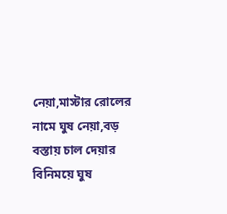নেয়া,মাস্টার রোলের নামে ঘুষ নেয়া,বড় বস্তায় চাল দেয়ার বিনিময়ে ঘুষ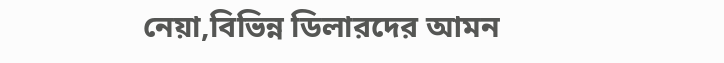নেয়া,বিভিন্ন ডিলারদের আমন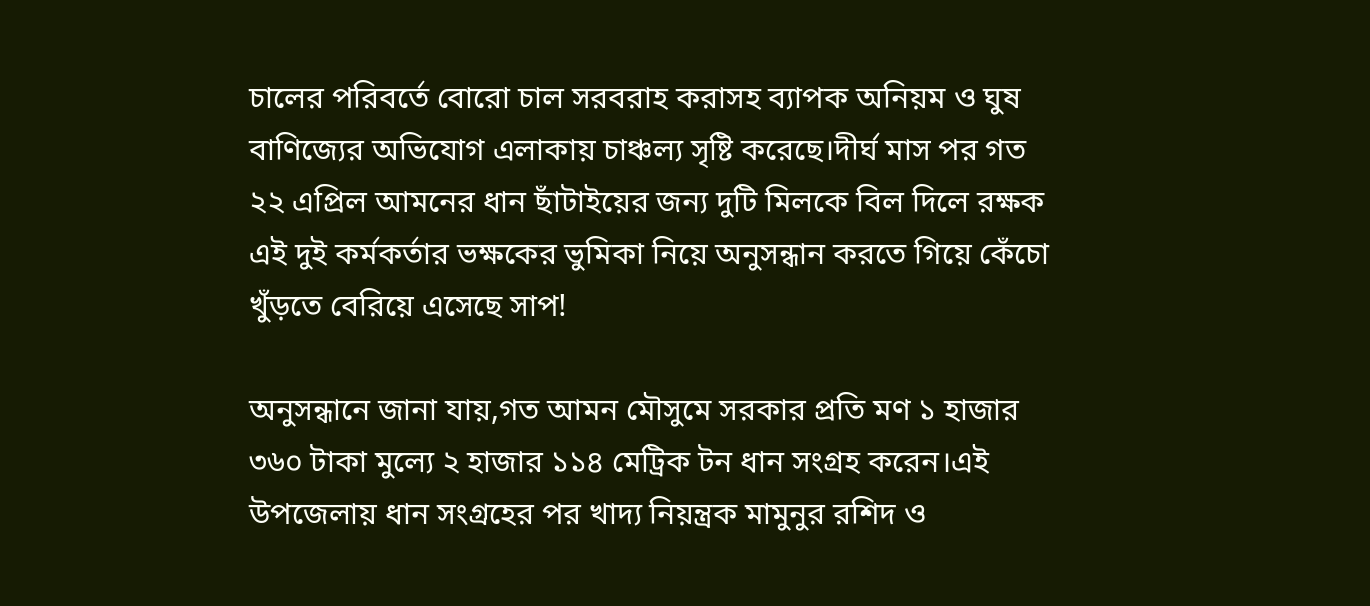চালের পরিবর্তে বোরো চাল সরবরাহ করাসহ ব্যাপক অনিয়ম ও ঘুষ বাণিজ্যের অভিযোগ এলাকায় চাঞ্চল্য সৃষ্টি করেছে।দীর্ঘ মাস পর গত ২২ এপ্রিল আমনের ধান ছাঁটাইয়ের জন্য দুটি মিলকে বিল দিলে রক্ষক এই দুই কর্মকর্তার ভক্ষকের ভুমিকা নিয়ে অনুসন্ধান করতে গিয়ে কেঁচো খুঁড়তে বেরিয়ে এসেছে সাপ!

অনুসন্ধানে জানা যায়,গত আমন মৌসুমে সরকার প্রতি মণ ১ হাজার ৩৬০ টাকা মুল্যে ২ হাজার ১১৪ মেট্রিক টন ধান সংগ্রহ করেন।এই উপজেলায় ধান সংগ্রহের পর খাদ্য নিয়ন্ত্রক মামুনুর রশিদ ও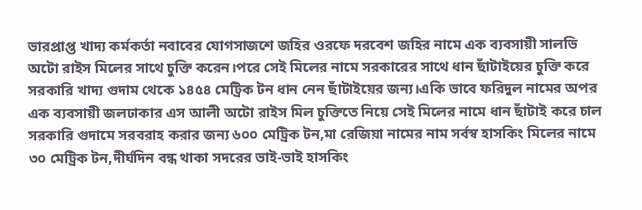ভারপ্রাপ্ত খাদ্য কর্মকর্তা নবাবের যোগসাজশে জহির ওরফে দরবেশ জহির নামে এক ব্যবসায়ী সালভি অটো রাইস মিলের সাথে চুক্তি করেন।পরে সেই মিলের নামে সরকারের সাথে ধান ছাঁটাইয়ের চুক্তি করে সরকারি খাদ্য গুদাম থেকে ১৪৫৪ মেট্রিক টন ধান নেন ছাঁটাইয়ের জন্য।একি ভাবে ফরিদুল নামের অপর এক ব্যবসায়ী জলঢাকার এস আলী অটো রাইস মিল চুক্তিতে নিয়ে সেই মিলের নামে ধান ছাঁটাই করে চাল সরকারি গুদামে সরবরাহ করার জন্য ৬০০ মেট্রিক টন,মা রেজিয়া নামের নাম সর্বস্ব হাসকিং মিলের নামে ৩০ মেট্রিক টন,দীর্ঘদিন বন্ধ থাকা সদরের ভাই-ভাই হাসকিং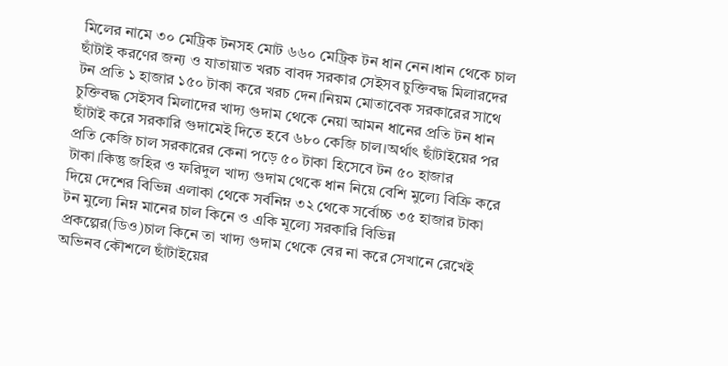মিলের নামে ৩০ মেট্রিক টনসহ মোট ৬৬০ মেট্রিক টন ধান নেন।ধান থেকে চাল ছাঁটাই করণের জন্য ও যাতায়াত খরচ বাবদ সরকার সেইসব চুক্তিবদ্ধ মিলারদের টন প্রতি ১ হাজার ১৫০ টাকা করে খরচ দেন।নিয়ম মোতাবেক সরকারের সাথে চুক্তিবদ্ধ সেইসব মিলাদের খাদ্য গুদাম থেকে নেয়া আমন ধানের প্রতি টন ধান ছাঁটাই করে সরকারি গুদামেই দিতে হবে ৬৮০ কেজি চাল।অর্থাৎ ছাঁটাইয়ের পর প্রতি কেজি চাল সরকারের কেনা পড়ে ৫০ টাকা হিসেবে টন ৫০ হাজার টাকা।কিন্তু জহির ও ফরিদুল খাদ্য গুদাম থেকে ধান নিয়ে বেশি মুল্যে বিক্রি করে দিয়ে দেশের বিভিন্ন এলাকা থেকে সর্বনিম্ন ৩২ থেকে সর্বোচ্চ ৩৫ হাজার টাকা টন মুল্যে নিম্ন মানের চাল কিনে ও একি মূল্যে সরকারি বিভিন্ন প্রকল্পের(ডিও)চাল কিনে তা খাদ্য গুদাম থেকে বের না করে সেখানে রেখেই অভিনব কৌশলে ছাঁটাইয়ের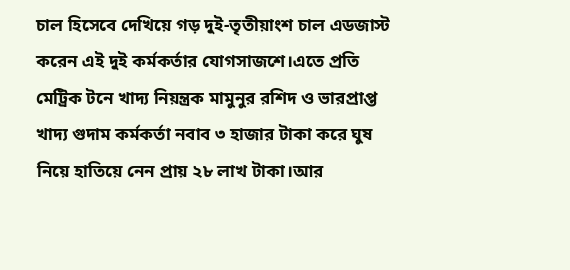চাল হিসেবে দেখিয়ে গড় দুই-তৃতীয়াংশ চাল এডজাস্ট করেন এই দুই কর্মকর্তার যোগসাজশে।এতে প্রতি মেট্রিক টনে খাদ্য নিয়ন্ত্রক মামুনুর রশিদ ও ভারপ্রাপ্ত খাদ্য গুদাম কর্মকর্তা নবাব ৩ হাজার টাকা করে ঘুষ নিয়ে হাতিয়ে নেন প্রায় ২৮ লাখ টাকা।আর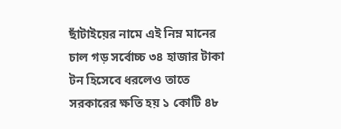ছাঁটাইয়ের নামে এই নিম্ন মানের চাল গড় সর্বোচ্চ ৩৪ হাজার টাকা টন হিসেবে ধরলেও তাতে সরকারের ক্ষতি হয় ১ কোটি ৪৮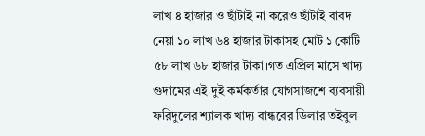লাখ ৪ হাজার ও ছাঁটাই না করেও ছাঁটাই বাবদ নেয়া ১০ লাখ ৬৪ হাজার টাকাসহ মোট ১ কোটি ৫৮ লাখ ৬৮ হাজার টাকা।গত এপ্রিল মাসে খাদ্য গুদামের এই দুই কর্মকর্তার যোগসাজশে ব্যবসায়ী ফরিদুলের শ্যালক খাদ্য বান্ধবের ডিলার তইবুল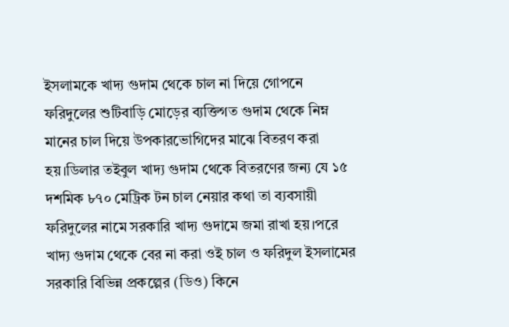ইসলামকে খাদ্য গুদাম থেকে চাল না দিয়ে গোপনে ফরিদুলের শুটিবাড়ি মোড়ের ব্যক্তিগত গুদাম থেকে নিম্ন মানের চাল দিয়ে উপকারভোগিদের মাঝে বিতরণ করা হয়।ডিলার তইবুল খাদ্য গুদাম থেকে বিতরণের জন্য যে ১৫ দশমিক ৮৭০ মেট্রিক টন চাল নেয়ার কথা তা ব্যবসায়ী ফরিদুলের নামে সরকারি খাদ্য গুদামে জমা রাখা হয়।পরে খাদ্য গুদাম থেকে বের না করা ওই চাল ও ফরিদুল ইসলামের সরকারি বিভিন্ন প্রকল্পের (ডিও) কিনে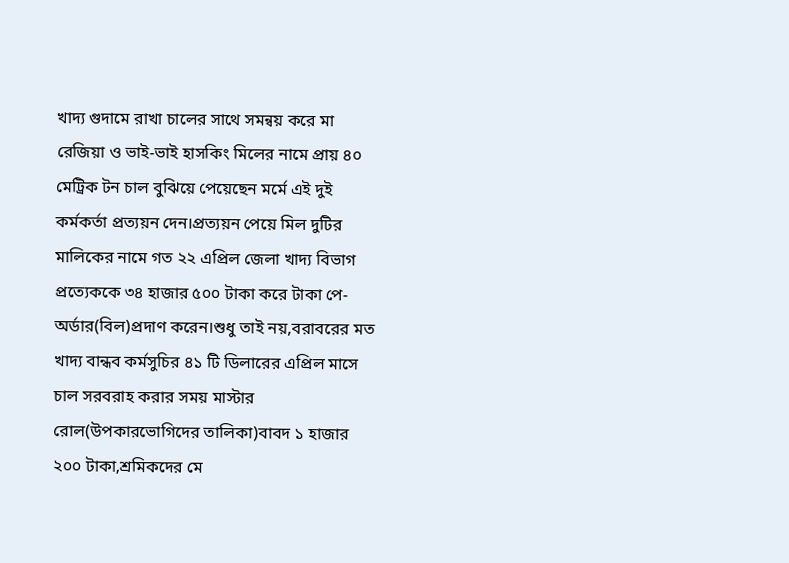খাদ্য গুদামে রাখা চালের সাথে সমন্বয় করে মা রেজিয়া ও ভাই-ভাই হাসকিং মিলের নামে প্রায় ৪০ মেট্রিক টন চাল বুঝিয়ে পেয়েছেন মর্মে এই দুই কর্মকর্তা প্রত্যয়ন দেন।প্রত্যয়ন পেয়ে মিল দুটির মালিকের নামে গত ২২ এপ্রিল জেলা খাদ্য বিভাগ প্রত্যেককে ৩৪ হাজার ৫০০ টাকা করে টাকা পে-অর্ডার(বিল)প্রদাণ করেন।শুধু তাই নয়,বরাবরের মত খাদ্য বান্ধব কর্মসুচির ৪১ টি ডিলারের এপ্রিল মাসে চাল সরবরাহ করার সময় মাস্টার রোল(উপকারভোগিদের তালিকা)বাবদ ১ হাজার ২০০ টাকা,শ্রমিকদের মে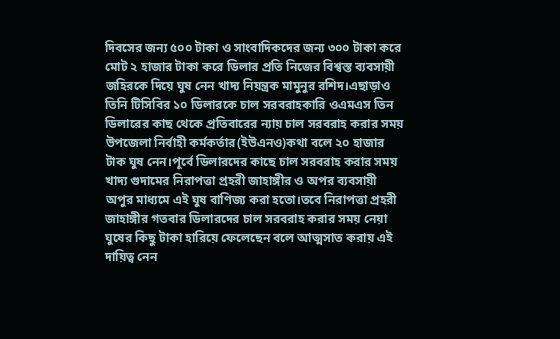দিবসের জন্য ৫০০ টাকা ও সাংবাদিকদের জন্য ৩০০ টাকা করে মোট ২ হাজার টাকা করে ডিলার প্রতি নিজের বিশ্বস্ত ব্যবসায়ী জহিরকে দিয়ে ঘুষ নেন খাদ্য নিয়ন্ত্রক মামুনুর রশিদ।এছাড়াও তিনি টিসিবির ১০ ডিলারকে চাল সরবরাহকারি ওএমএস তিন ডিলারের কাছ থেকে প্রতিবারের ন্যায় চাল সরবরাহ করার সময় উপজেলা নির্বাহী কর্মকর্তার(ইউএনও)কথা বলে ২০ হাজার টাক ঘুষ নেন।পূর্বে ডিলারদের কাছে চাল সরবরাহ করার সময় খাদ্য গুদামের নিরাপত্তা প্রহরী জাহাঙ্গীর ও অপর ব্যবসায়ী অপুর মাধ্যমে এই ঘুষ বাণিজ্য করা হতো।তবে নিরাপত্তা প্রহরী জাহাঙ্গীর গতবার ডিলারদের চাল সরবরাহ করার সময় নেয়া ঘুষের কিছু টাকা হারিয়ে ফেলেছেন বলে আত্মসাত করায় এই দায়িত্ব নেন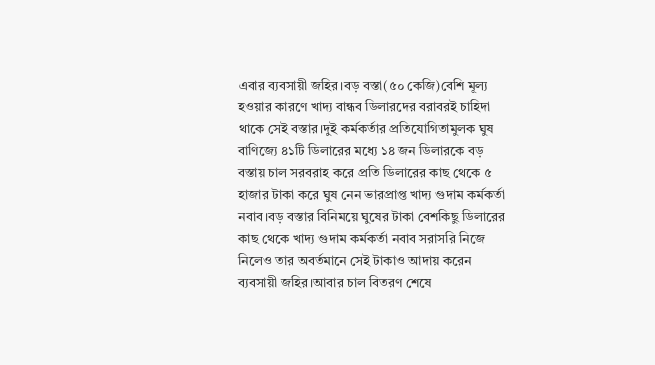এবার ব্যবসায়ী জহির।বড় বস্তা(৫০ কেজি)বেশি মূল্য হওয়ার কারণে খাদ্য বান্ধব ডিলারদের বরাবরই চাহিদা থাকে সেই বস্তার।দুই কর্মকর্তার প্রতিযোগিতামুলক ঘুষ বাণিজ্যে ৪১টি ডিলারের মধ্যে ১৪ জন ডিলারকে বড় বস্তায় চাল সরবরাহ করে প্রতি ডিলারের কাছ থেকে ৫ হাজার টাকা করে ঘুষ নেন ভারপ্রাপ্ত খাদ্য গুদাম কর্মকর্তা নবাব।বড় বস্তার বিনিময়ে ঘুষের টাকা বেশকিছু ডিলারের কাছ থেকে খাদ্য গুদাম কর্মকর্তা নবাব সরাসরি নিজে নিলেও তার অবর্তমানে সেই টাকাও আদায় করেন ব্যবসায়ী জহির।আবার চাল বিতরণ শেষে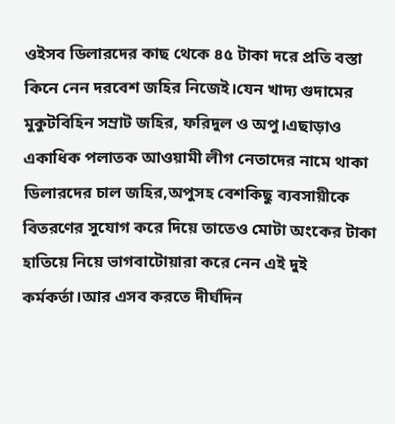ওইসব ডিলারদের কাছ থেকে ৪৫ টাকা দরে প্রতি বস্তা কিনে নেন দরবেশ জহির নিজেই।যেন খাদ্য গুদামের মুকুটবিহিন সম্রাট জহির, ফরিদুল ও অপু।এছাড়াও একাধিক পলাতক আওয়ামী লীগ নেতাদের নামে থাকা ডিলারদের চাল জহির,অপুসহ বেশকিছু ব্যবসায়ীকে বিতরণের সুযোগ করে দিয়ে তাতেও মোটা অংকের টাকা হাতিয়ে নিয়ে ভাগবাটোয়ারা করে নেন এই দুই কর্মকর্তা।আর এসব করতে দীর্ঘদিন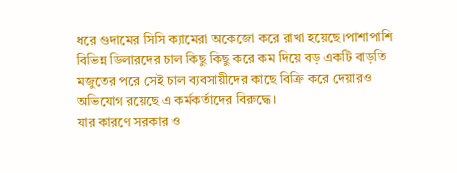ধরে গুদামের সিসি ক্যামেরা অকেজো করে রাখা হয়েছে।পাশাপাশি বিভিন্ন ডিলারদের চাল কিছু কিছু করে কম দিয়ে বড় একটি বাড়তি মজুতের পরে সেই চাল ব্যবসায়ীদের কাছে বিক্রি করে দেয়ারও অভিযোগ রয়েছে এ কর্মকর্তাদের বিরুদ্ধে।
যার কারণে সরকার ও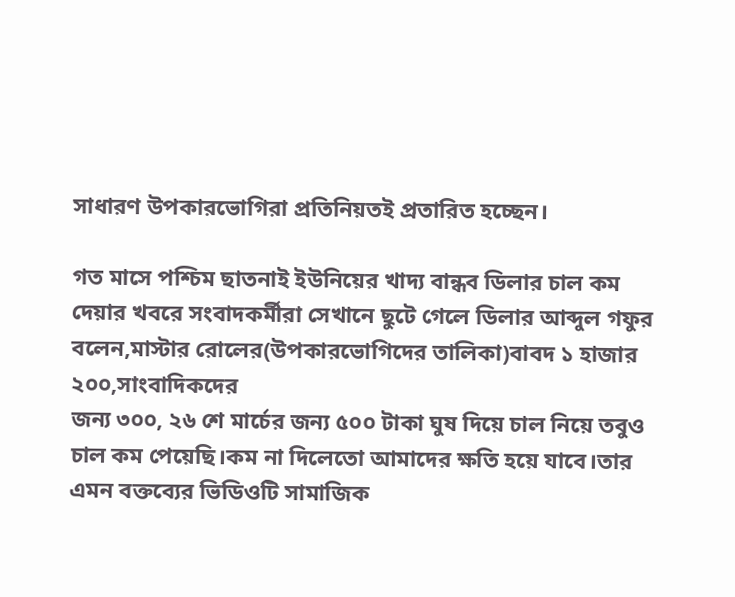সাধারণ উপকারভোগিরা প্রতিনিয়তই প্রতারিত হচ্ছেন।

গত মাসে পশ্চিম ছাতনাই ইউনিয়ের খাদ্য বান্ধব ডিলার চাল কম দেয়ার খবরে সংবাদকর্মীরা সেখানে ছুটে গেলে ডিলার আব্দুল গফুর বলেন,মাস্টার রোলের(উপকারভোগিদের তালিকা)বাবদ ১ হাজার ২০০,সাংবাদিকদের
জন্য ৩০০, ২৬ শে মার্চের জন্য ৫০০ টাকা ঘুষ দিয়ে চাল নিয়ে তবুও চাল কম পেয়েছি।কম না দিলেতো আমাদের ক্ষতি হয়ে যাবে।তার এমন বক্তব্যের ভিডিওটি সামাজিক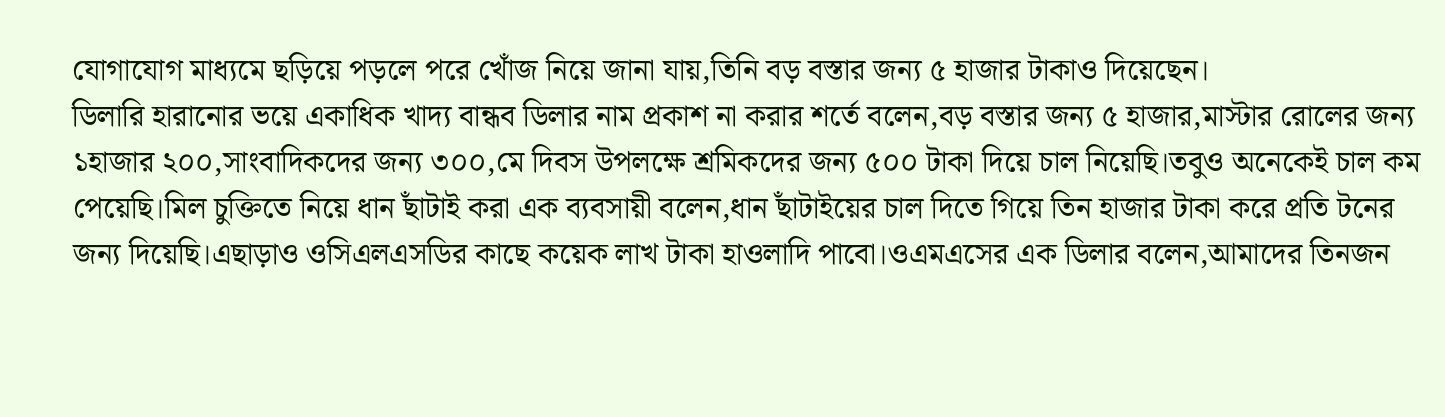যোগাযোগ মাধ্যমে ছড়িয়ে পড়লে পরে খোঁজ নিয়ে জানা যায়,তিনি বড় বস্তার জন্য ৫ হাজার টাকাও দিয়েছেন।
ডিলারি হারানোর ভয়ে একাধিক খাদ্য বান্ধব ডিলার নাম প্রকাশ না করার শর্তে বলেন,বড় বস্তার জন্য ৫ হাজার,মাস্টার রোলের জন্য ১হাজার ২০০,সাংবাদিকদের জন্য ৩০০,মে দিবস উপলক্ষে শ্রমিকদের জন্য ৫০০ টাকা দিয়ে চাল নিয়েছি।তবুও অনেকেই চাল কম পেয়েছি।মিল চুক্তিতে নিয়ে ধান ছাঁটাই করা এক ব্যবসায়ী বলেন,ধান ছাঁটাইয়ের চাল দিতে গিয়ে তিন হাজার টাকা করে প্রতি টনের জন্য দিয়েছি।এছাড়াও ওসিএলএসডির কাছে কয়েক লাখ টাকা হাওলাদি পাবো।ওএমএসের এক ডিলার বলেন,আমাদের তিনজন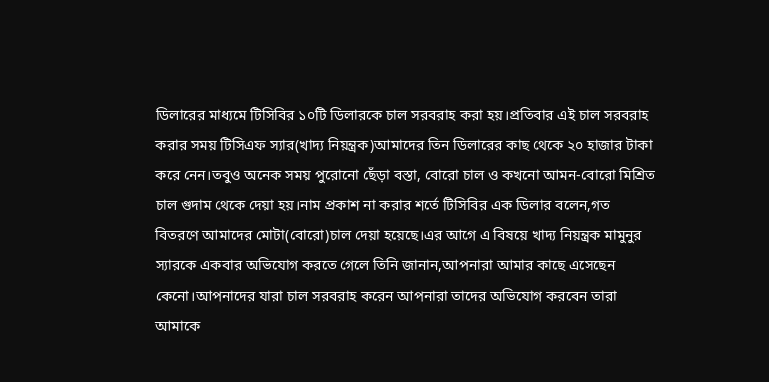ডিলারের মাধ্যমে টিসিবির ১০টি ডিলারকে চাল সরবরাহ করা হয়।প্রতিবার এই চাল সরবরাহ করার সময় টিসিএফ স্যার(খাদ্য নিয়ন্ত্রক)আমাদের তিন ডিলারের কাছ থেকে ২০ হাজার টাকা করে নেন।তবুও অনেক সময় পুরোনো ছেঁড়া বস্তা, বোরো চাল ও কখনো আমন-বোরো মিশ্রিত চাল গুদাম থেকে দেয়া হয়।নাম প্রকাশ না করার শর্তে টিসিবির এক ডিলার বলেন,গত বিতরণে আমাদের মোটা(বোরো)চাল দেয়া হয়েছে।এর আগে এ বিষয়ে খাদ্য নিয়ন্ত্রক মামুনুর স্যারকে একবার অভিযোগ করতে গেলে তিনি জানান,আপনারা আমার কাছে এসেছেন কেনো।আপনাদের যারা চাল সরবরাহ করেন আপনারা তাদের অভিযোগ করবেন তারা আমাকে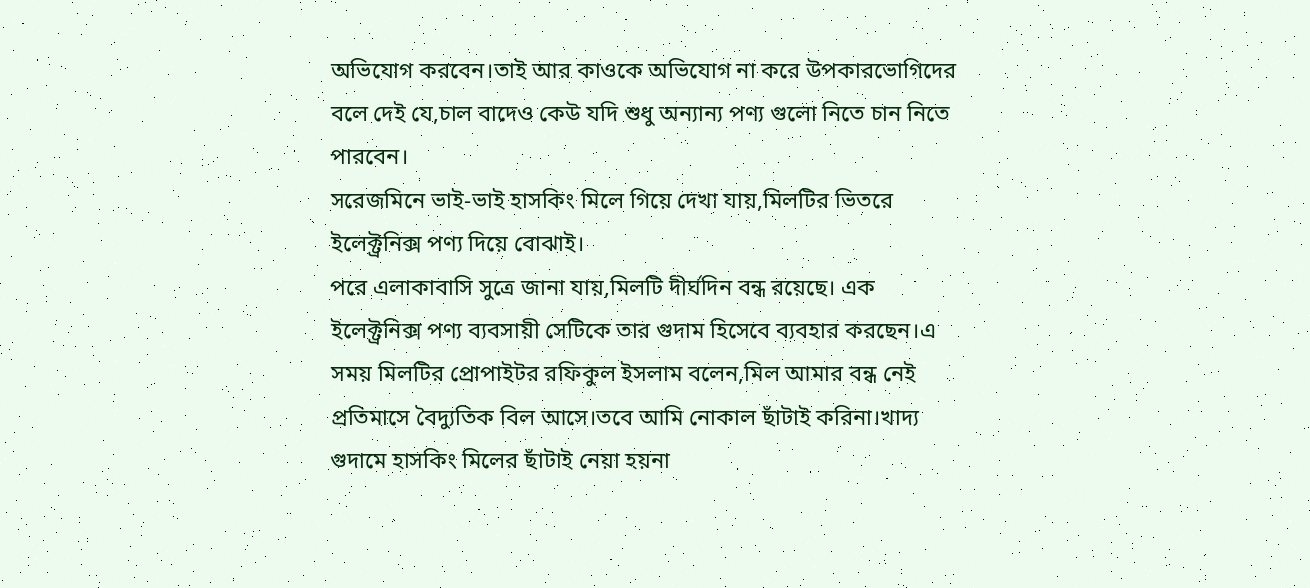অভিযোগ করবেন।তাই আর কাওকে অভিযোগ না করে উপকারভোগিদের বলে দেই যে,চাল বাদেও কেউ যদি শুধু অন্যান্য পণ্য গুলো নিতে চান নিতে পারবেন।
সরেজমিনে ভাই-ভাই হাসকিং মিলে গিয়ে দেখা যায়,মিলটির ভিতরে ইলেক্ট্রনিক্স পণ্য দিয়ে বোঝাই।
পরে এলাকাবাসি সুত্রে জানা যায়,মিলটি দীর্ঘদিন বন্ধ রয়েছে। এক ইলেক্ট্রনিক্স পণ্য ব্যবসায়ী সেটিকে তার গুদাম হিসেবে ব্যবহার করছেন।এ সময় মিলটির প্রোপাইটর রফিকুল ইসলাম বলেন,মিল আমার বন্ধ নেই প্রতিমাসে বৈদ্যুতিক বিল আসে।তবে আমি নোকাল ছাঁটাই করিনা।খাদ্য গুদামে হাসকিং মিলের ছাঁটাই নেয়া হয়না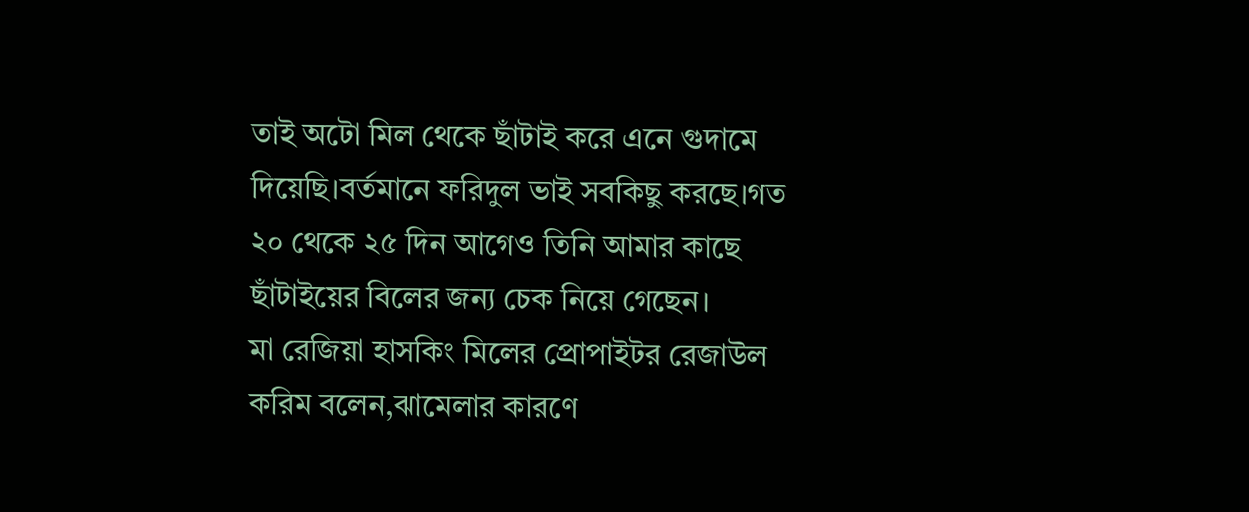তাই অটো মিল থেকে ছাঁটাই করে এনে গুদামে দিয়েছি।বর্তমানে ফরিদুল ভাই সবকিছু করছে।গত ২০ থেকে ২৫ দিন আগেও তিনি আমার কাছে ছাঁটাইয়ের বিলের জন্য চেক নিয়ে গেছেন।
মা রেজিয়া হাসকিং মিলের প্রোপাইটর রেজাউল করিম বলেন,ঝামেলার কারণে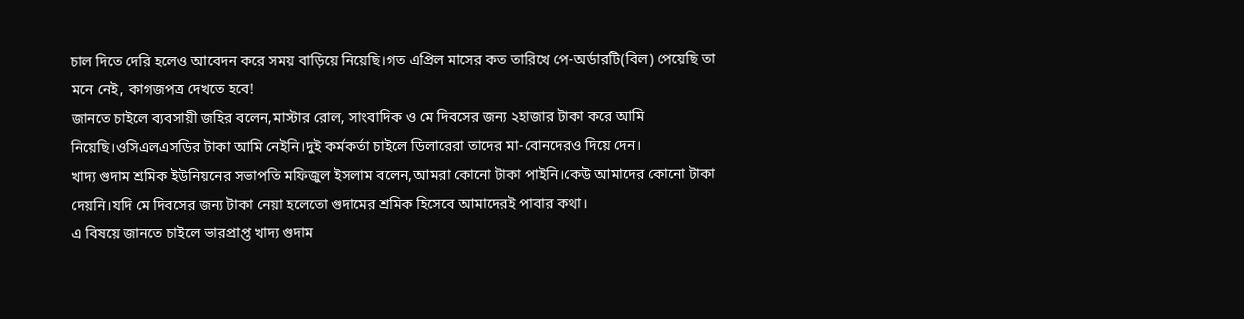চাল দিতে দেরি হলেও আবেদন করে সময় বাড়িয়ে নিয়েছি।গত এপ্রিল মাসের কত তারিখে পে-অর্ডারটি(বিল) পেয়েছি তা মনে নেই, কাগজপত্র দেখতে হবে!
জানতে চাইলে ব্যবসায়ী জহির বলেন,মাস্টার রোল, সাংবাদিক ও মে দিবসের জন্য ২হাজার টাকা করে আমি নিয়েছি।ওসিএলএসডির টাকা আমি নেইনি।দুই কর্মকর্তা চাইলে ডিলারেরা তাদের মা-বোনদেরও দিয়ে দেন।
খাদ্য গুদাম শ্রমিক ইউনিয়নের সভাপতি মফিজুল ইসলাম বলেন,আমরা কোনো টাকা পাইনি।কেউ আমাদের কোনো টাকা দেয়নি।যদি মে দিবসের জন্য টাকা নেয়া হলেতো গুদামের শ্রমিক হিসেবে আমাদেরই পাবার কথা।
এ বিষয়ে জানতে চাইলে ভারপ্রাপ্ত খাদ্য গুদাম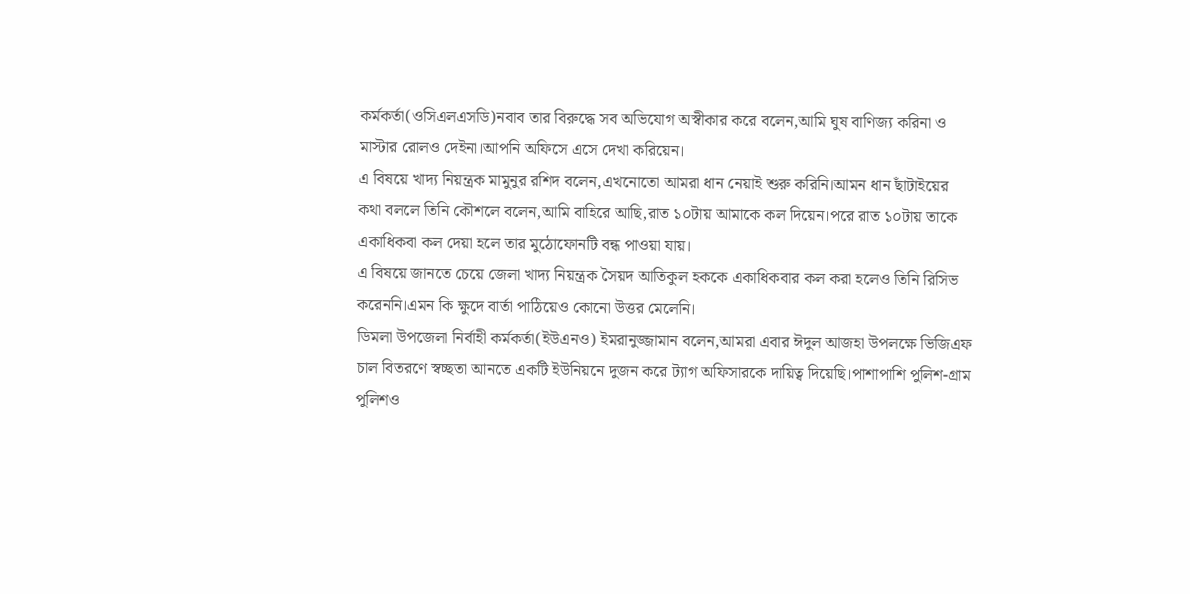কর্মকর্তা(ওসিএলএসডি)নবাব তার বিরুদ্ধে সব অভিযোগ অস্বীকার করে বলেন,আমি ঘুষ বাণিজ্য করিনা ও মাস্টার রোলও দেইনা।আপনি অফিসে এসে দেখা করিয়েন।
এ বিষয়ে খাদ্য নিয়ন্ত্রক মামুনুর রশিদ বলেন,এখনোতো আমরা ধান নেয়াই শুরু করিনি।আমন ধান ছাঁটাইয়ের কথা বললে তিনি কৌশলে বলেন,আমি বাহিরে আছি,রাত ১০টায় আমাকে কল দিয়েন।পরে রাত ১০টায় তাকে একাধিকবা কল দেয়া হলে তার মুঠোফোনটি বন্ধ পাওয়া যায়।
এ বিষয়ে জানতে চেয়ে জেলা খাদ্য নিয়ন্ত্রক সৈয়দ আতিকুল হককে একাধিকবার কল করা হলেও তিনি রিসিভ করেননি।এমন কি ক্ষুদে বার্তা পাঠিয়েও কোনো উত্তর মেলেনি।
ডিমলা উপজেলা নির্বাহী কর্মকর্তা(ইউএনও) ইমরানুজ্জামান বলেন,আমরা এবার ঈদুল আজহা উপলক্ষে ভিজিএফ চাল বিতরণে স্বচ্ছতা আনতে একটি ইউনিয়নে দুজন করে ট্যাগ অফিসারকে দায়িত্ব দিয়েছি।পাশাপাশি পুলিশ-গ্রাম পুলিশও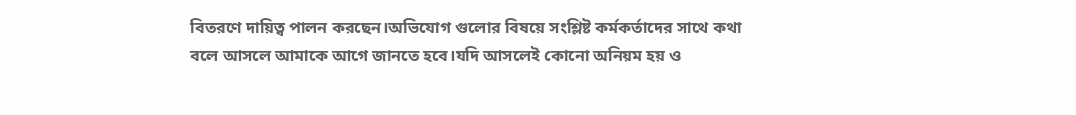বিতরণে দায়িত্ব পালন করছেন।অভিযোগ গুলোর বিষয়ে সংশ্লিষ্ট কর্মকর্তাদের সাথে কথা বলে আসলে আমাকে আগে জানতে হবে।যদি আসলেই কোনো অনিয়ম হয় ও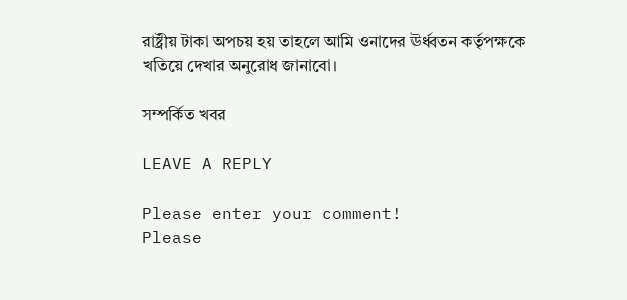রাষ্ট্রীয় টাকা অপচয় হয় তাহলে আমি ওনাদের ঊর্ধ্বতন কর্তৃপক্ষকে খতিয়ে দেখার অনুরোধ জানাবো।

সম্পর্কিত খবর

LEAVE A REPLY

Please enter your comment!
Please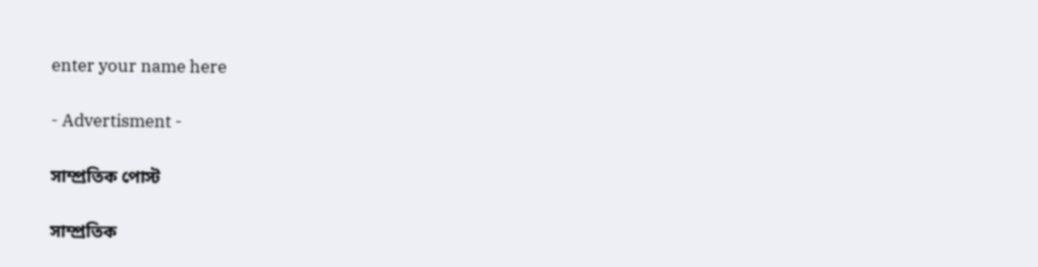enter your name here

- Advertisment -

সাম্প্রতিক পোস্ট

সাম্প্রতিক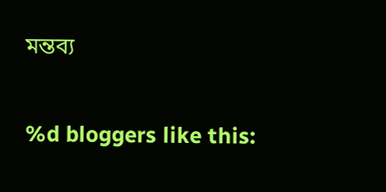মন্তব্য

%d bloggers like this: